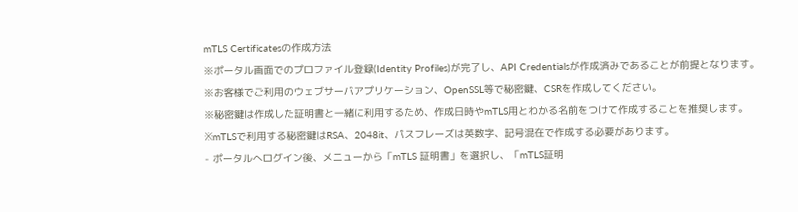mTLS Certificatesの作成方法
※ポータル画面でのプロファイル登録(Identity Profiles)が完了し、API Credentialsが作成済みであることが前提となります。
※お客様でご利用のウェブサーバアプリケーション、OpenSSL等で秘密鍵、CSRを作成してください。
※秘密鍵は作成した証明書と一緒に利用するため、作成日時やmTLS用とわかる名前をつけて作成することを推奨します。
※mTLSで利用する秘密鍵はRSA、2048it、パスフレーズは英数字、記号混在で作成する必要があります。
- ポータルへログイン後、メニューから「mTLS 証明書」を選択し、「mTLS証明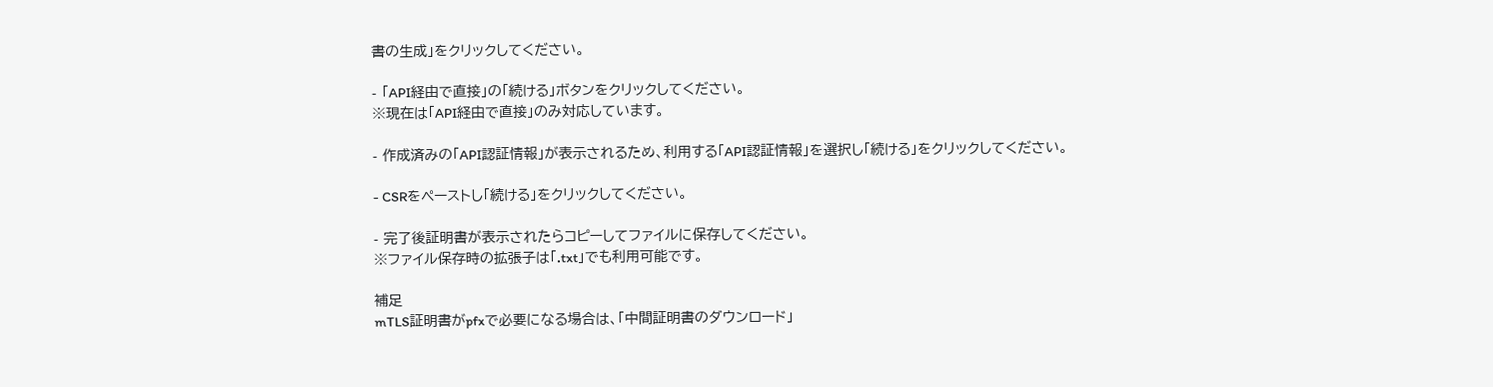書の生成」をクリックしてください。

- 「API経由で直接」の「続ける」ボタンをクリックしてください。
※現在は「API経由で直接」のみ対応しています。

- 作成済みの「API認証情報」が表示されるため、利用する「API認証情報」を選択し「続ける」をクリックしてください。

- CSRをペーストし「続ける」をクリックしてください。

- 完了後証明書が表示されたらコピーしてファイルに保存してください。
※ファイル保存時の拡張子は「.txt」でも利用可能です。

補足
mTLS証明書がpfxで必要になる場合は、「中間証明書のダウンロード」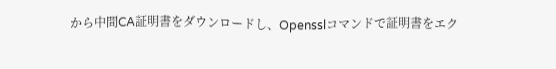から中間CA証明書をダウンロードし、Opensslコマンドで証明書をエク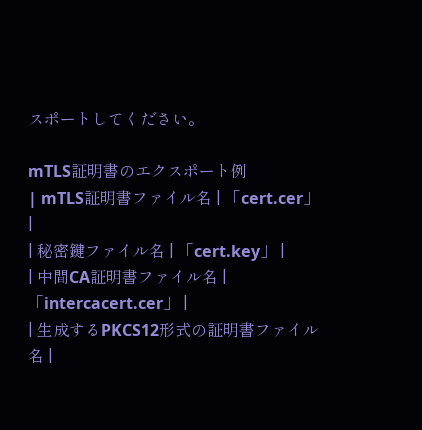スポートしてください。

mTLS証明書のエクスポート例
| mTLS証明書ファイル名 | 「cert.cer」 |
| 秘密鍵ファイル名 | 「cert.key」 |
| 中間CA証明書ファイル名 | 「intercacert.cer」 |
| 生成するPKCS12形式の証明書ファイル名 |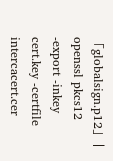「globalsign.p12」 |
openssl pkcs12 -export -inkey cert.key -certfile intercacert.cer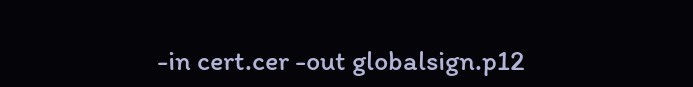-in cert.cer -out globalsign.p12